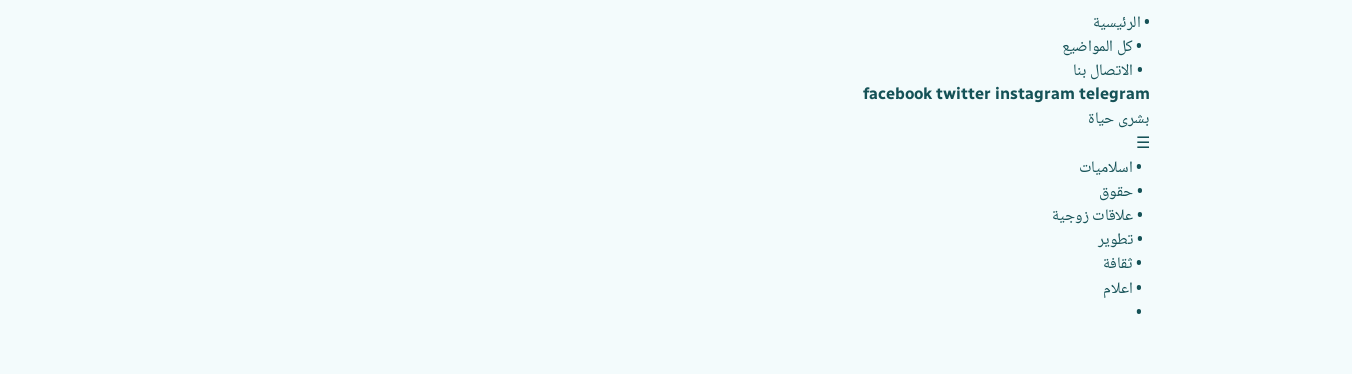• الرئيسية
  • كل المواضيع
  • الاتصال بنا
facebook twitter instagram telegram
بشرى حياة
☰
  • اسلاميات
  • حقوق
  • علاقات زوجية
  • تطوير
  • ثقافة
  • اعلام
  •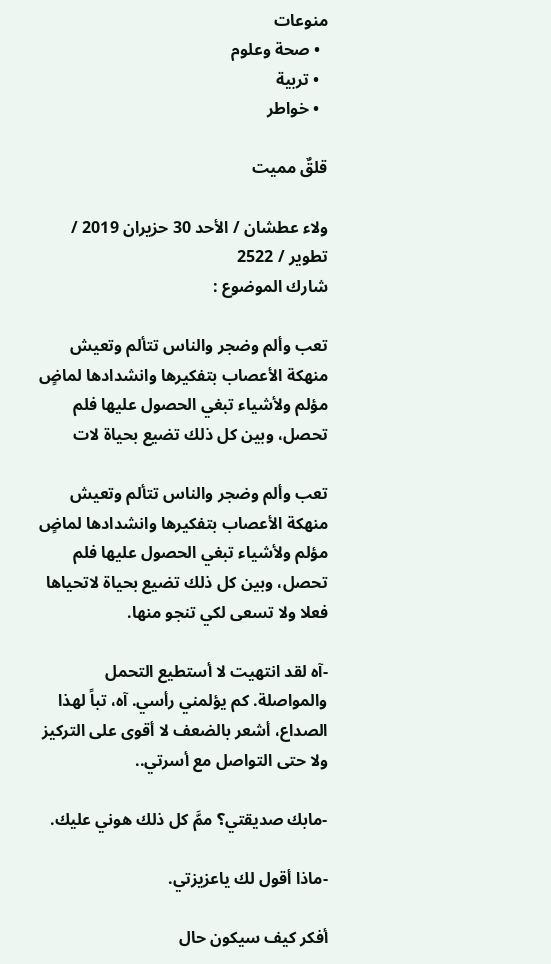منوعات
  • صحة وعلوم
  • تربية
  • خواطر

قلقٌ مميت

ولاء عطشان / الأحد 30 حزيران 2019 / تطوير / 2522
شارك الموضوع :

تعب وألم وضجر والناس تتألم وتعيش منهكة الأعصاب بتفكيرها وانشدادها لماضٍ مؤلم ولأشياء تبغي الحصول عليها فلم تحصل، وبين كل ذلك تضيع بحياة لات

تعب وألم وضجر والناس تتألم وتعيش منهكة الأعصاب بتفكيرها وانشدادها لماضٍ مؤلم ولأشياء تبغي الحصول عليها فلم تحصل، وبين كل ذلك تضيع بحياة لاتحياها فعلا ولا تسعى لكي تنجو منها.

-آه لقد انتهيت لا أستطيع التحمل والمواصلة. كم يؤلمني رأسي. آه، تباً لهذا الصداع، أشعر بالضعف لا أقوى على التركيز ولا حتى التواصل مع أسرتي..

-مابك صديقتي؟ ممَّ كل ذلك هوني عليك.

-ماذا أقول لك ياعزيزتي.

أفكر كيف سيكون حال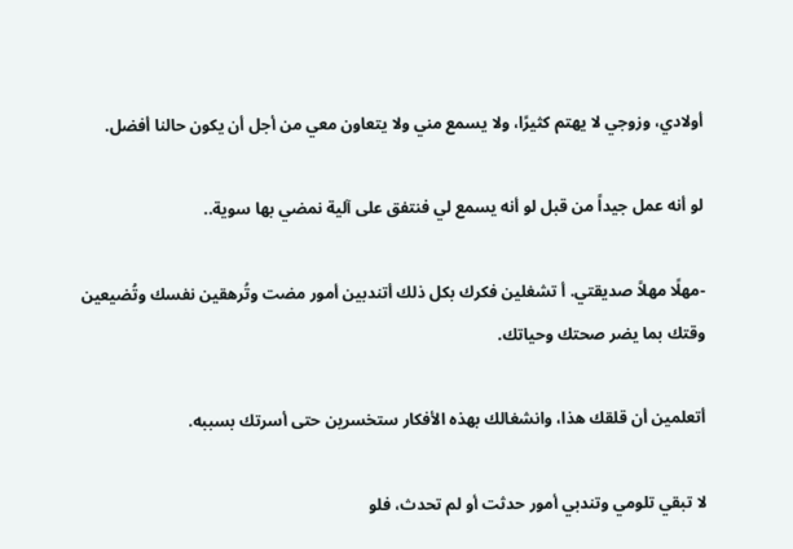أولادي، وزوجي لا يهتم كثيرًا، ولا يسمع مني ولا يتعاون معي من أجل أن يكون حالنا أفضل.

لو أنه عمل جيداً من قبل لو أنه يسمع لي فنتفق على آلية نمضي بها سوية..

-مهلًا مهلاً صديقتي. أ تشغلين فكرك بكل ذلك أتندبين أمور مضت وتُرهقين نفسك وتُضيعين وقتك بما يضر صحتك وحياتك.

أتعلمين أن قلقك هذا، وانشغالك بهذه الأفكار ستخسرين حتى أسرتك بسببه.

لا تبقي تلومي وتندبي أمور حدثت أو لم تحدث، فلو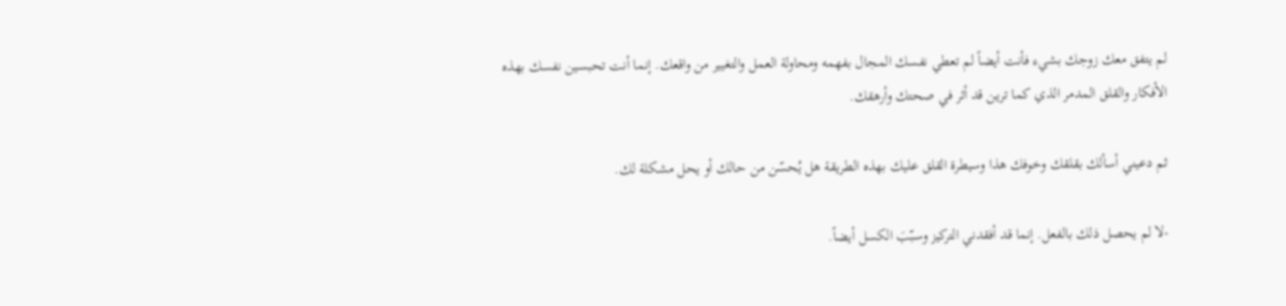لم يتفق معك زوجك بشيء فأنت أيضاً لم تعطي نفسك المجال بفهمه ومحاولة العمل والتغيير من واقعك. إنما أنت تحبسين نفسك بهذه الأفكار والقلق المدمر الذي كما ترين قد أثر في صحتك وأرهقك.

ثم دعيني أسألك بقلقك وخوفك هذا وسيطرة القلق عليك بهذه الطريقة هل يُحسّن من حالك أو يحل مشكلة لك.

-لا لم يحصل ذلك بالفعل. إنما قد أفقدني التركيز وسبّبَ الكسل أيضاً.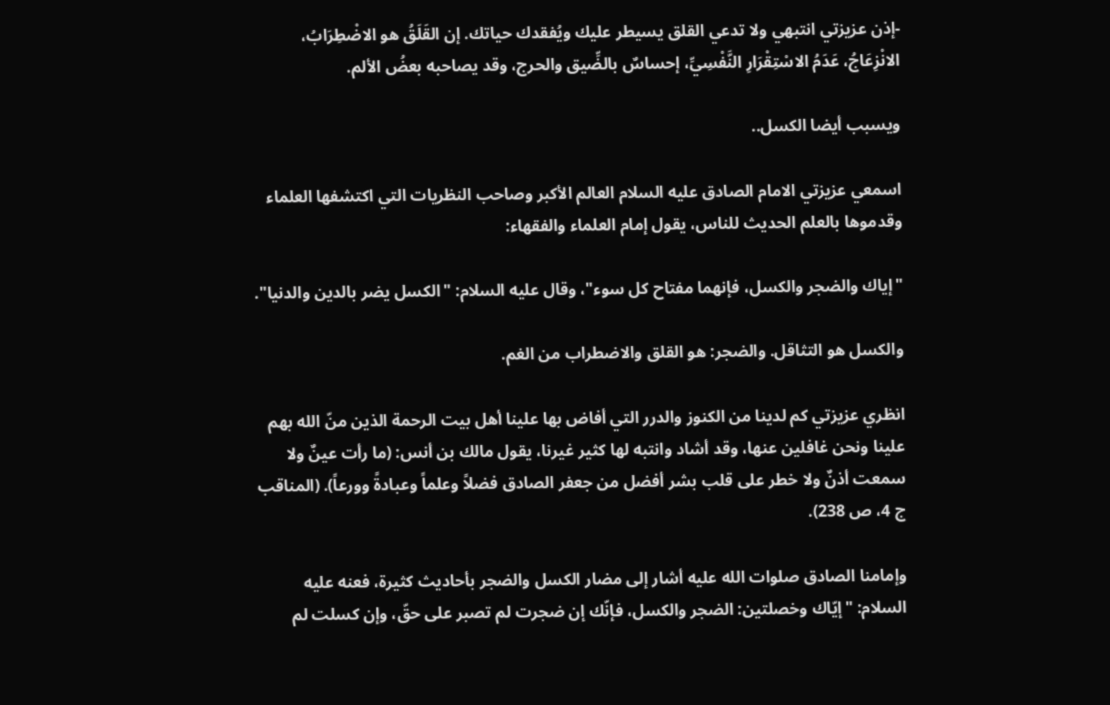-إذن عزيزتي انتبهي ولا تدعي القلق يسيطر عليك ويُفقدك حياتك. إن القَلَقُ هو الاضْطِرَابُ، الانْزِعَاجُ، عَدَمُ الاسْتِقْرَارِ النَّفْسِيِّ، إحساسٌ بالضِّيق والحرج، وقد يصاحبه بعضُ الألم.

ويسبب أيضا الكسل..

اسمعي عزيزتي الامام الصادق عليه السلام العالم الأكبر وصاحب النظريات التي اكتشفها العلماء وقدموها بالعلم الحديث للناس، يقول إمام العلماء والفقهاء:

"إياك والضجر والكسل، فإنهما مفتاح كل سوء"، وقال عليه السلام: "الكسل يضر بالدين والدنيا".

والكسل هو التثاقل. والضجر: هو القلق والاضطراب من الغم.

انظري عزيزتي كم لدينا من الكنوز والدرر التي أفاض بها علينا أهل بيت الرحمة الذين منّ الله بهم علينا ونحن غافلين عنها، وقد أشاد وانتبه لها كثير غيرنا، يقول مالك بن أنس: (ما رأت عينٌ ولا سمعت أذنٌ ولا خطر على قلب بشر أفضل من جعفر الصادق فضلاً وعلماً وعبادةً وورعاً). (المناقب ج 4، ص 238).

وإمامنا الصادق صلوات الله عليه أشار إلى مضار الكسل والضجر بأحاديث كثيرة، فعنه عليه السلام: "إيّاك وخصلتين: الضجر والكسل، فإنّك إن ضجرت لم تصبر على حقّ، وإن كسلت لم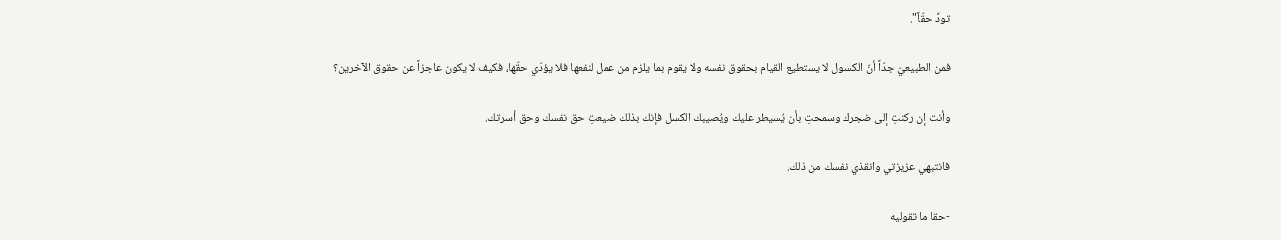تودِّ حقّاً".

فمن الطبيعيّ جدّاً أنّ الكسول لا يستطيع القيام بحقوق نفسه ولا يقوم بما يلزم من عمل لنفعها فلا يؤدّي حقّها، فكيف لا يكون عاجزاً عن حقوق الآخرين؟

وأنت إن ركنتِ إلى ضجرك وسمحتِ بأن يُسيطر عليك ويُصيبك الكسل فإنك بذلك ضيعتِ حق نفسك وحق أسرتك.

فانتبهي عزيزتي وانقذي نفسك من ذلك.

-حقا ما تقوليه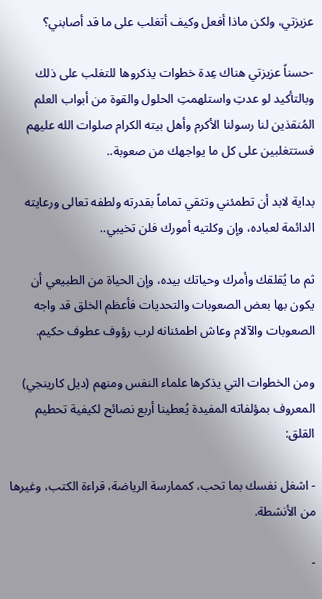عزيزتي، ولكن ماذا أفعل وكيف أتغلب على ما قد أصابني؟

-حسناً عزيزتي هناك عِدة خطوات يذكروها للتغلب على ذلك وبالتأكيد لو عدتِ واستلهمتِ الحلول والقوة من أبواب العلم المُنقذين لنا رسولنا الأكرم وأهل بيته الكرام صلوات الله عليهم فستتغلبين على كل ما يواجهك من صعوبة..

بداية لابد أن تطمئني وتثقي تماماً بقدرته ولطفه تعالى ورعايته الدائمة لعباده، وإن وكلتيه أمورك فلن تخيبي..

ثم ما يُقلقك وأمرك وحياتك بيده، وإن الحياة من الطبيعي أن يكون بها بعض الصعوبات والتحديات فأعظم الخلق قد واجه الصعوبات والآلام وعاش اطمئنانه لرب رؤوف عطوف حكيم.

ومن الخطوات التي يذكرها علماء النفس ومنهم (ديل كارينجي) المعروف بمؤلفاته المفيدة يُعطينا أربع نصائح لكيفية تحطيم القلق:

- اشغل نفسك بما تحب، كممارسة الرياضة، قراءة الكتب، وغيرها من الأنشطة.

-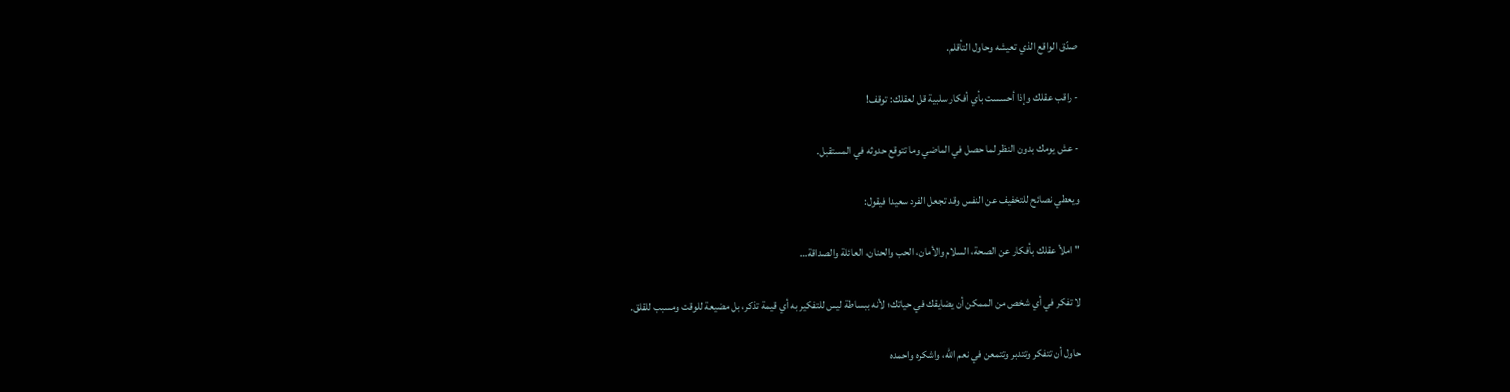صدّق الواقع الذي تعيشه وحاول التأقلم.

- راقب عقلك وإذا أحسست بأي أفكار سلبية قل لعقلك: توقف!

- عش يومك بدون النظر لما حصل في الماضي وما تتوقع حدوثه في المستقبل.

ويعطي نصائح للتخفيف عن النفس وقد تجعل الفرد سعيدا فيقول:

"املأ عقلك بأفكار عن الصحة، السلام والأمان، الحب والحنان، العائلة والصداقة…

لا تفكر في أي شخص من الممكن أن يضايقك في حياتك؛ لأنه ببساطة ليس للتفكير به أي قيمة تذكر، بل مضيعة للوقت ومسبب للقلق.

حاول أن تتفكر وتتدبر وتتمعن في نعم الله، واشكره واحمده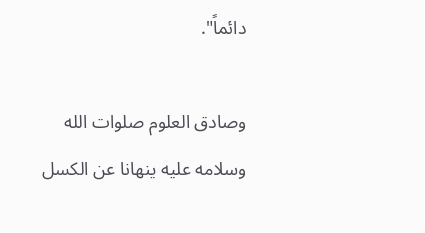دائماً".

وصادق العلوم صلوات الله وسلامه عليه ينهانا عن الكسل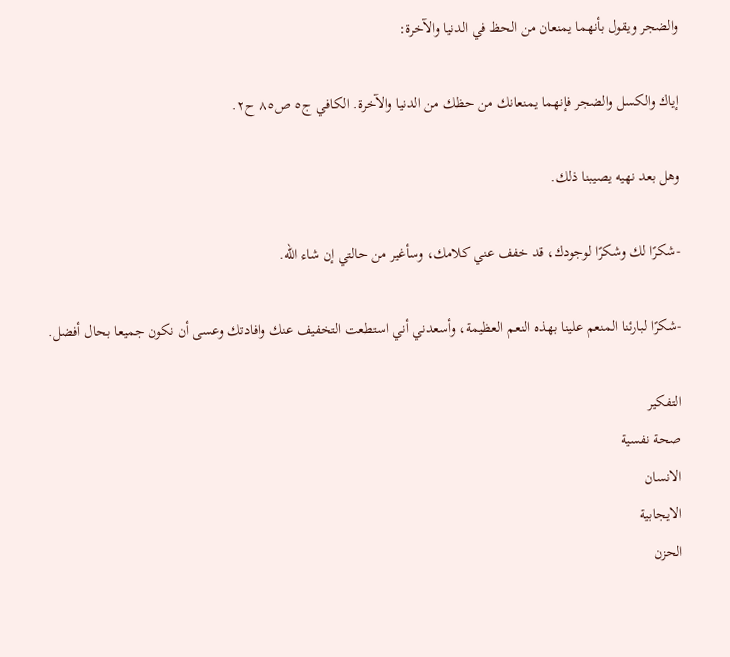والضجر ويقول بأنهما يمنعان من الحظ في الدنيا والآخرة:

إياك والكسل والضجر فإنهما يمنعانك من حظك من الدنيا والآخرة. الكافي ج٥ ص٨٥ ح٢.

وهل بعد نهيه يصيبنا ذلك.

-شكرًا لك وشكرًا لوجودك، قد خفف عني كلامك، وسأغير من حالتي إن شاء الله.

-شكرًا لبارئنا المنعم علينا بهذه النعم العظيمة، وأسعدني أني استطعت التخفيف عنك وافادتك وعسى أن نكون جميعا بحال أفضل.

التفكير
صحة نفسية
الانسان
الايجابية
الحزن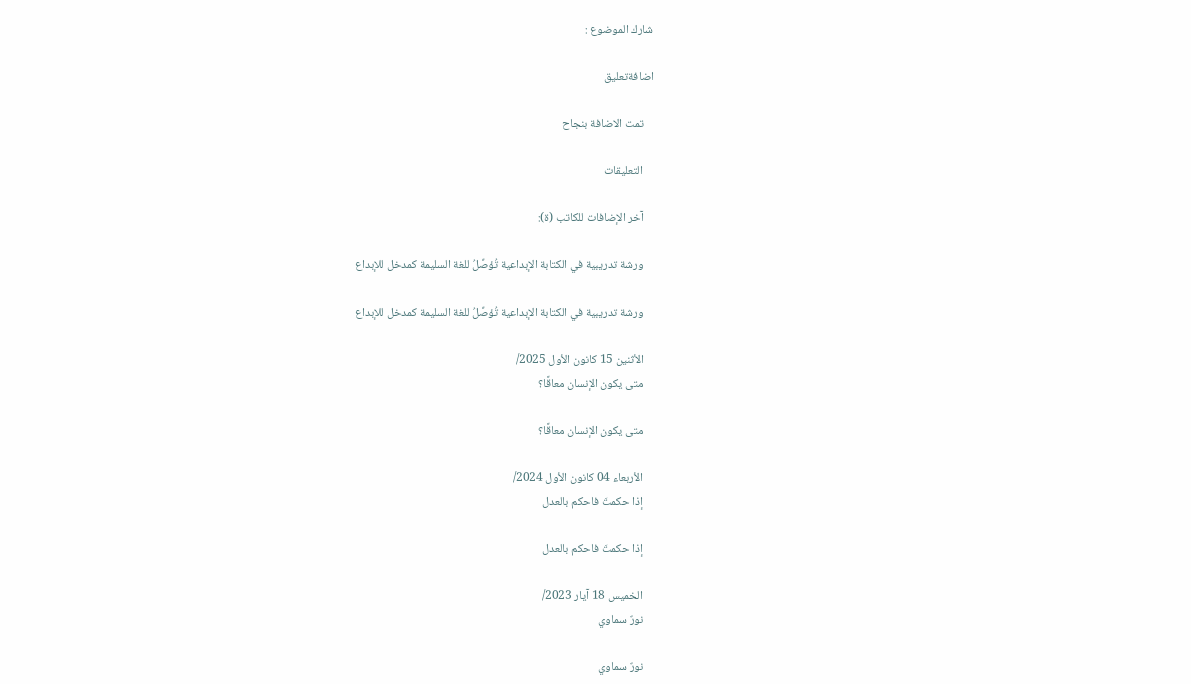شارك الموضوع :

اضافةتعليق

    تمت الاضافة بنجاح

    التعليقات

    آخر الإضافات للكاتب (ة):

    ورشة تدريبية في الكتابة الإبداعية تُؤصِّلُ للغة السليمة كمدخل للإبداع

    ورشة تدريبية في الكتابة الإبداعية تُؤصِّلُ للغة السليمة كمدخل للإبداع

    الأثنين 15 كانون الأول 2025/
    متى يكون الإنسان معاقًا؟

    متى يكون الإنسان معاقًا؟

    الأربعاء 04 كانون الأول 2024/
    إذا حكمتَ فاحكم بالعدل

    إذا حكمتَ فاحكم بالعدل

    الخميس 18 آيار 2023/
    نورٌ سماوي

    نورٌ سماوي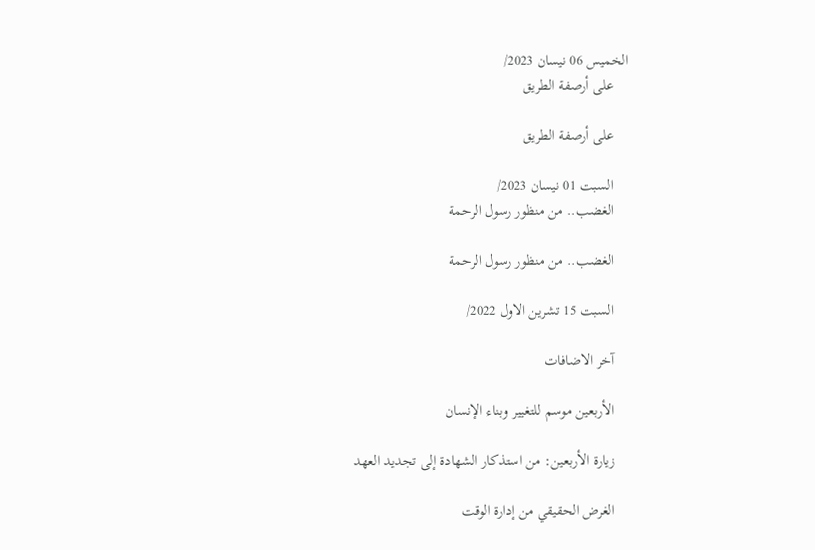الخميس 06 نيسان 2023/
    على أرصفة الطريق

    على أرصفة الطريق

    السبت 01 نيسان 2023/
    الغضب.. من منظور رسول الرحمة

    الغضب.. من منظور رسول الرحمة

    السبت 15 تشرين الاول 2022/

    آخر الاضافات

    الأربعين موسم للتغيير وبناء الإنسان

    زيارة الأربعين: من استذكار الشهادة إلى تجديد العهد

    الغرض الحقيقي من إدارة الوقت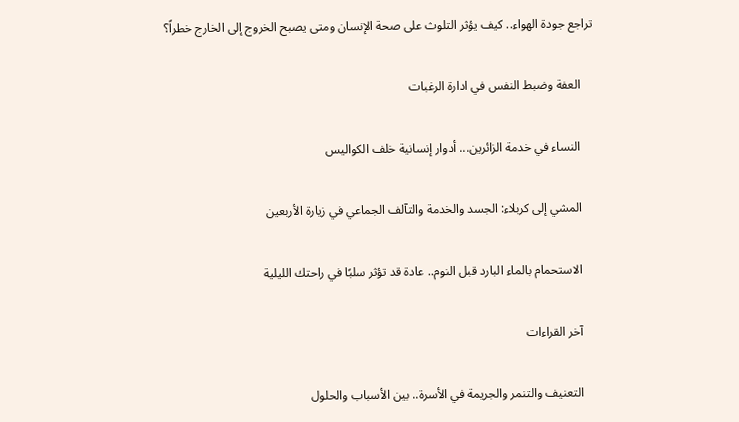تراجع جودة الهواء.. كيف يؤثر التلوث على صحة الإنسان ومتى يصبح الخروج إلى الخارج خطراً؟

    العفة وضبط النفس في ادارة الرغبات

    النساء في خدمة الزائرين... أدوار إنسانية خلف الكواليس

    المشي إلى كربلاء: الجسد والخدمة والتآلف الجماعي في زيارة الأربعين

    الاستحمام بالماء البارد قبل النوم.. عادة قد تؤثر سلبًا في راحتك الليلية

    آخر القراءات

    التعنيف والتنمر والجريمة في الأسرة.. بين الأسباب والحلول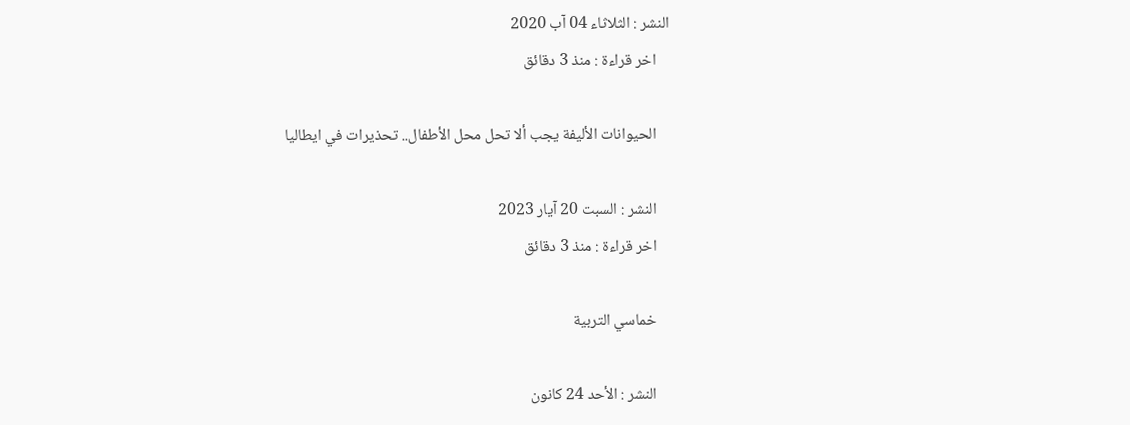النشر : الثلاثاء 04 آب 2020
    اخر قراءة : منذ 3 دقائق

    الحيوانات الأليفة يجب ألا تحل محل الأطفال.. تحذيرات في ايطاليا

    النشر : السبت 20 آيار 2023
    اخر قراءة : منذ 3 دقائق

    خماسي التربية

    النشر : الأحد 24 كانون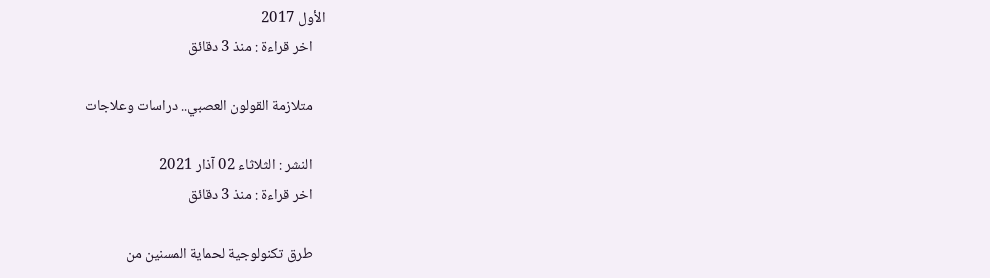الأول 2017
    اخر قراءة : منذ 3 دقائق

    متلازمة القولون العصبي.. دراسات وعلاجات

    النشر : الثلاثاء 02 آذار 2021
    اخر قراءة : منذ 3 دقائق

    طرق تكنولوجية لحماية المسنين من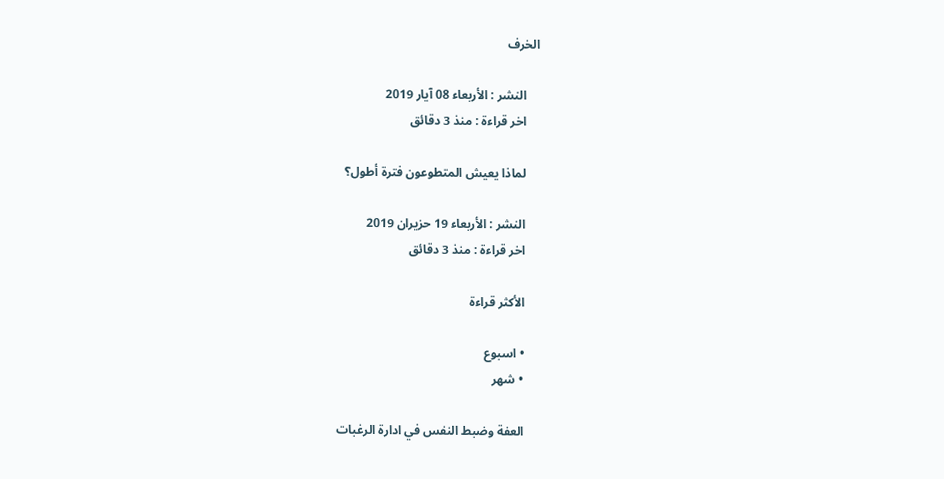الخرف

    النشر : الأربعاء 08 آيار 2019
    اخر قراءة : منذ 3 دقائق

    لماذا يعيش المتطوعون فترة أطول؟

    النشر : الأربعاء 19 حزيران 2019
    اخر قراءة : منذ 3 دقائق

    الأكثر قراءة

    • اسبوع
    • شهر

    العفة وضبط النفس في ادارة الرغبات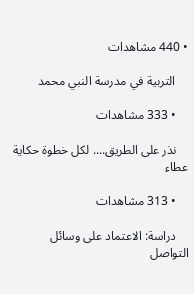• 440 مشاهدات

    التربية في مدرسة النبي محمد

    • 333 مشاهدات

    نذر على الطريق.... لكل خطوة حكاية عطاء

    • 313 مشاهدات

    دراسة: الاعتماد على وسائل التواصل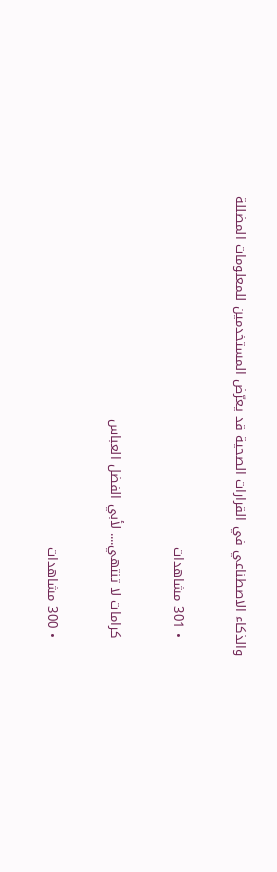والذكاء الاصطناعي في القرارات الصحية قد يعرّض المستخدمين للمعلومات المضللة

    • 301 مشاهدات

    كرامات لا تنتهي.... لأبي الفضل العباس

    • 300 مشاهدات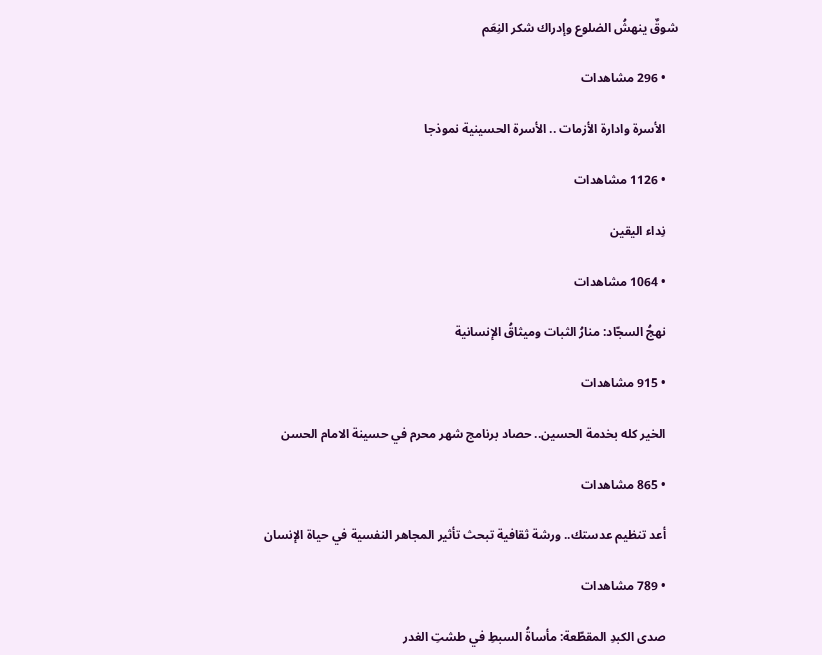شوقٌ ينهشُ الضلوع وإدراك شكر النِعَم

    • 296 مشاهدات

    الأسرة وادارة الأزمات .. الأسرة الحسينية نموذجا

    • 1126 مشاهدات

    نِداء اليقين

    • 1064 مشاهدات

    نهجُ السجّاد: منارُ الثبات وميثاقُ الإنسانية

    • 915 مشاهدات

    الخير كله بخدمة الحسين.. حصاد برنامج شهر محرم في حسينة الامام الحسن

    • 865 مشاهدات

    أعد تنظيم عدستك.. ورشة ثقافية تبحث تأثير المجاهر النفسية في حياة الإنسان

    • 789 مشاهدات

    صدى الكبدِ المقطّعة: مأساةُ السبطِ في طشتِ الغدر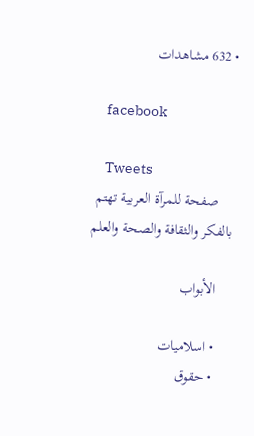• 632 مشاهدات

    facebook

    Tweets
    صفحة للمرآة العربية تهتم بالفكر والثقافة والصحة والعلم

    الأبواب

    • اسلاميات
    • حقوق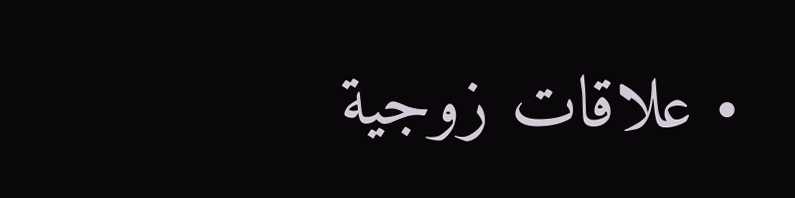• علاقات زوجية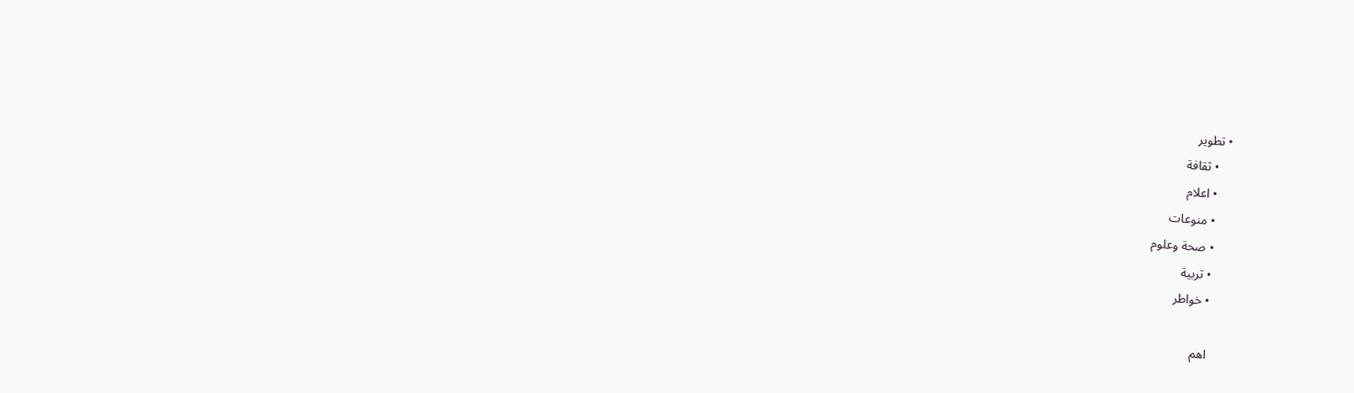• تطوير
    • ثقافة
    • اعلام
    • منوعات
    • صحة وعلوم
    • تربية
    • خواطر

    اهم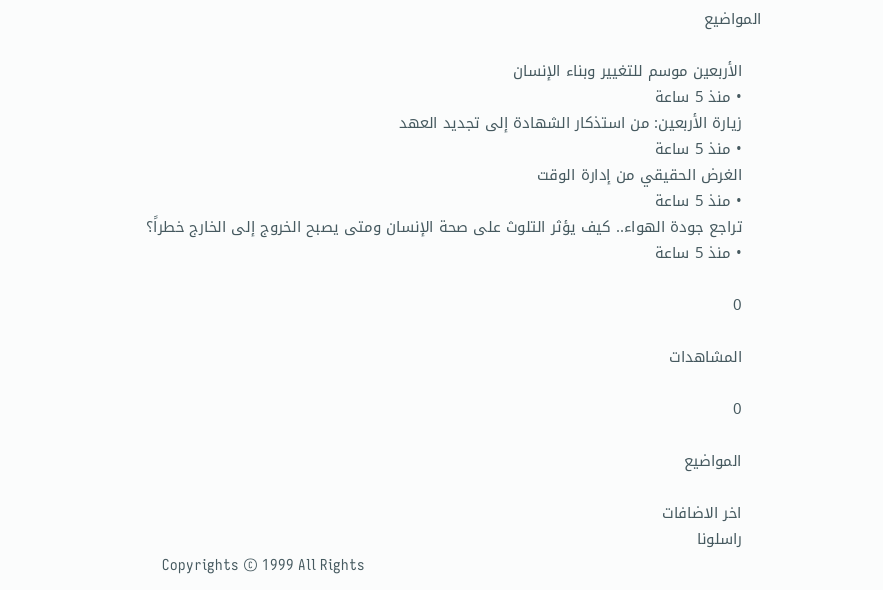المواضيع

    الأربعين موسم للتغيير وبناء الإنسان
    • منذ 5 ساعة
    زيارة الأربعين: من استذكار الشهادة إلى تجديد العهد
    • منذ 5 ساعة
    الغرض الحقيقي من إدارة الوقت
    • منذ 5 ساعة
    تراجع جودة الهواء.. كيف يؤثر التلوث على صحة الإنسان ومتى يصبح الخروج إلى الخارج خطراً؟
    • منذ 5 ساعة

    0

    المشاهدات

    0

    المواضيع

    اخر الاضافات
    راسلونا
    Copyrights © 1999 All Rights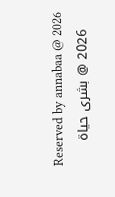Reserved by annabaa @ 2026
    2026 @ بشرى حياة